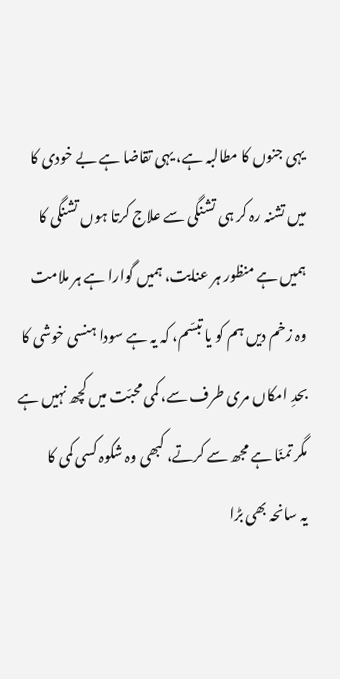یہی جنوں کا مطالبہ ہے، یہی تقاضا ہے بے خودی کا
میں تشنہ رہ کر ہی تشنگی سے علاج کرتا ہوں تشنگی کا
ہمیں ہے منظور ہر عنایت، ہمیں گوارا ہے ہر ملامت
وہ زخم دیں ہم کو یا تبسّم، کہ یہ ہے سودا ہنسی خوشی کا
بحدِ امکاں مری طرف سے، کمی محبّت میں کچھ نہیں ہے
مگر تمنّا ہے مجھ سے کرتے، کبھی وہ شکوہ کسی کمی کا
یہ سانحہ بھی بڑا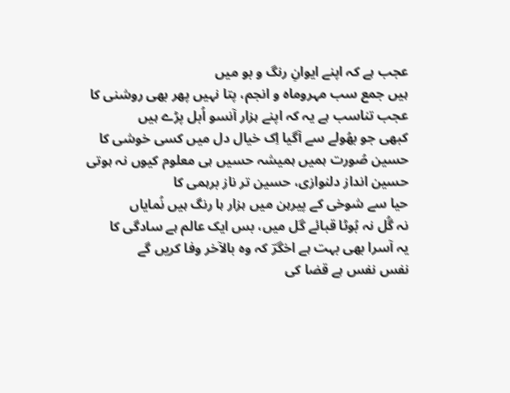عجب ہے کہ اپنے ایوانِ رنگ و بو میں
ہیں جمع سب مہروماہ و انجم، پتا نہیں پھر بھی روشنی کا
عجب تناسب ہے یہ کہ اپنے ہزار آنسو اُبل پڑے ہیں
کبھی جو بھُولے سے آگیا اِک خیال دل میں کسی خوشی کا
حسین صُورت ہمیں ہمیشہ حسیں ہی معلوم کیوں نہ ہوتی
حسین انداز دلنوازی، حسین تر ناز برہمی کا
حیا سے شوخی کے پیرہن میں ہزار ہا رنگ ہیں نُمایاں
نہ گُل نہ بُوٹا قبائے گل میں، بس ایک عالم ہے سادگی کا
یہ آسرا بھی بہت ہے اخگرؔ کہ وہ بالآخر وفا کریں گے
نفس نفس ہے قضا کی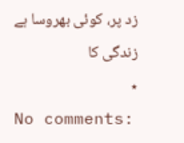زد پر، کوئی بھروسا ہے زندگی کا
٭
No comments: